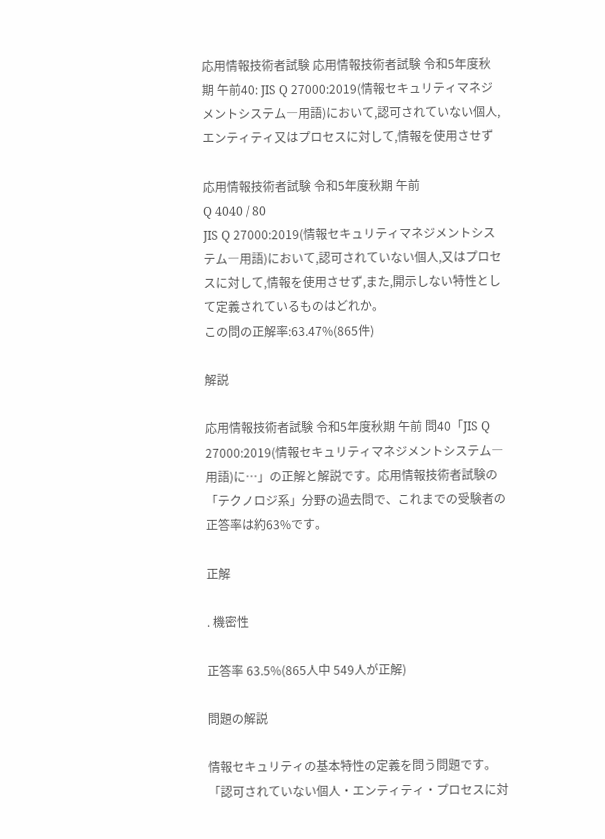応用情報技術者試験 応用情報技術者試験 令和5年度秋期 午前40: JIS Q 27000:2019(情報セキュリティマネジメントシステム―用語)において,認可されていない個人,エンティティ又はプロセスに対して,情報を使用させず

応用情報技術者試験 令和5年度秋期 午前
Q 4040 / 80
JIS Q 27000:2019(情報セキュリティマネジメントシステム―用語)において,認可されていない個人,又はプロセスに対して,情報を使用させず,また,開示しない特性として定義されているものはどれか。
この問の正解率:63.47%(865件)

解説

応用情報技術者試験 令和5年度秋期 午前 問40「JIS Q 27000:2019(情報セキュリティマネジメントシステム―用語)に…」の正解と解説です。応用情報技術者試験の「テクノロジ系」分野の過去問で、これまでの受験者の正答率は約63%です。

正解

. 機密性

正答率 63.5%(865人中 549人が正解)

問題の解説

情報セキュリティの基本特性の定義を問う問題です。「認可されていない個人・エンティティ・プロセスに対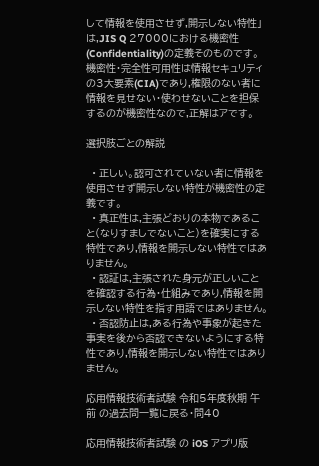して情報を使用させず,開示しない特性」は,JIS Q 27000における機密性(Confidentiality)の定義そのものです。機密性・完全性可用性は情報セキュリティの3大要素(CIA)であり,権限のない者に情報を見せない・使わせないことを担保するのが機密性なので,正解はアです。

選択肢ごとの解説

  • 正しい。認可されていない者に情報を使用させず開示しない特性が機密性の定義です。
  • 真正性は,主張どおりの本物であること(なりすましでないこと)を確実にする特性であり,情報を開示しない特性ではありません。
  • 認証は,主張された身元が正しいことを確認する行為・仕組みであり,情報を開示しない特性を指す用語ではありません。
  • 否認防止は,ある行為や事象が起きた事実を後から否認できないようにする特性であり,情報を開示しない特性ではありません。

応用情報技術者試験 令和5年度秋期 午前 の過去問一覧に戻る・問40

応用情報技術者試験 の iOS アプリ版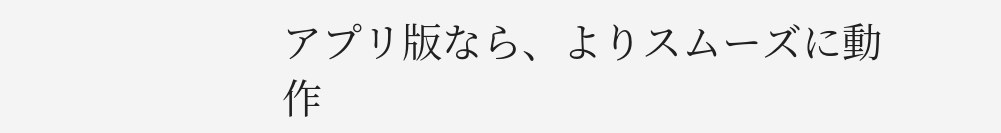アプリ版なら、よりスムーズに動作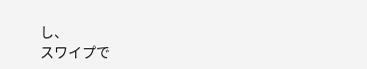し、
スワイプで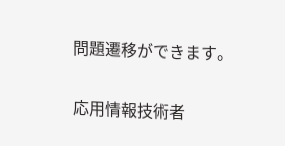問題遷移ができます。

応用情報技術者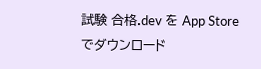試験 合格.dev を App Store でダウンロード